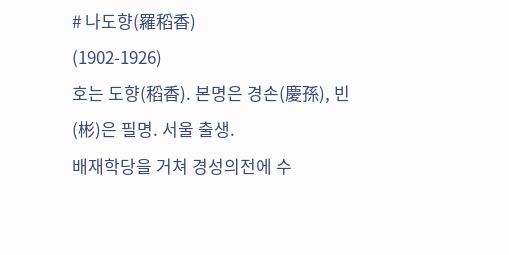# 나도향(羅稻香)
(1902-1926)
호는 도향(稻香). 본명은 경손(慶孫), 빈(彬)은 필명. 서울 출생.
배재학당을 거쳐 경성의전에 수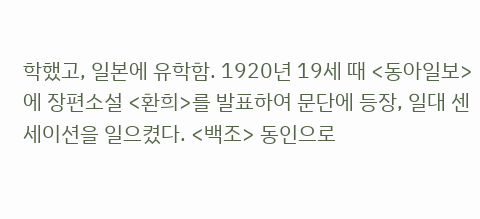학했고, 일본에 유학함. 1920년 19세 때 <동아일보>에 장편소설 <환희>를 발표하여 문단에 등장, 일대 센세이션을 일으켰다. <백조> 동인으로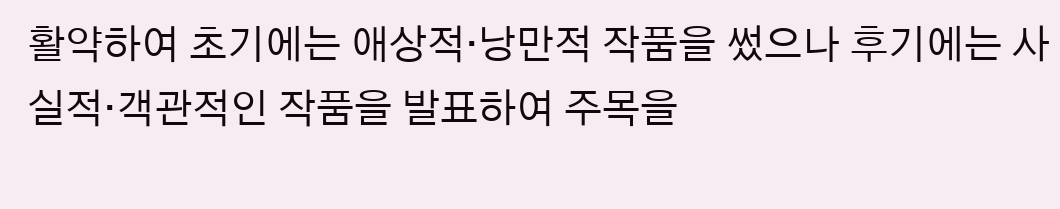활약하여 초기에는 애상적·낭만적 작품을 썼으나 후기에는 사실적·객관적인 작품을 발표하여 주목을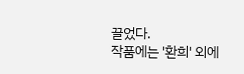끌었다.
작품에는 '환희' 외에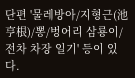단편 '물레방아/지형근(池亨根)/뽕/벙어리 삼룡이/전차 차장 일기' 등이 있다.